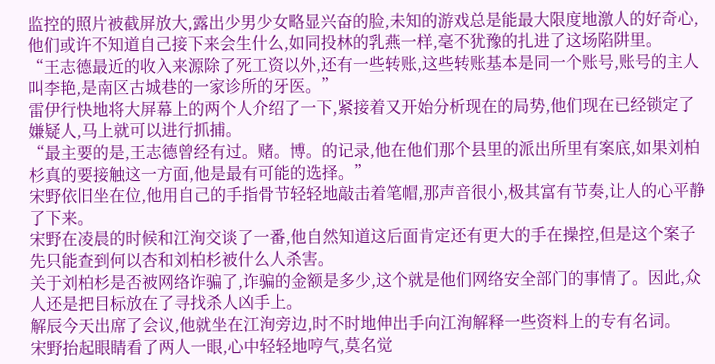监控的照片被截屏放大,露出少男少女略显兴奋的脸,未知的游戏总是能最大限度地激人的好奇心,他们或许不知道自己接下来会生什么,如同投林的乳燕一样,毫不犹豫的扎进了这场陷阱里。
“王志德最近的收入来源除了死工资以外,还有一些转账,这些转账基本是同一个账号,账号的主人叫李艳,是南区古城巷的一家诊所的牙医。”
雷伊行快地将大屏幕上的两个人介绍了一下,紧接着又开始分析现在的局势,他们现在已经锁定了嫌疑人,马上就可以进行抓捕。
“最主要的是,王志德曾经有过。赌。博。的记录,他在他们那个县里的派出所里有案底,如果刘柏杉真的要接触这一方面,他是最有可能的选择。”
宋野依旧坐在位,他用自己的手指骨节轻轻地敲击着笔帽,那声音很小,极其富有节奏,让人的心平静了下来。
宋野在凌晨的时候和江洵交谈了一番,他自然知道这后面肯定还有更大的手在操控,但是这个案子先只能查到何以杏和刘柏杉被什么人杀害。
关于刘柏杉是否被网络诈骗了,诈骗的金额是多少,这个就是他们网络安全部门的事情了。因此,众人还是把目标放在了寻找杀人凶手上。
解辰今天出席了会议,他就坐在江洵旁边,时不时地伸出手向江洵解释一些资料上的专有名词。
宋野抬起眼睛看了两人一眼,心中轻轻地哼气,莫名觉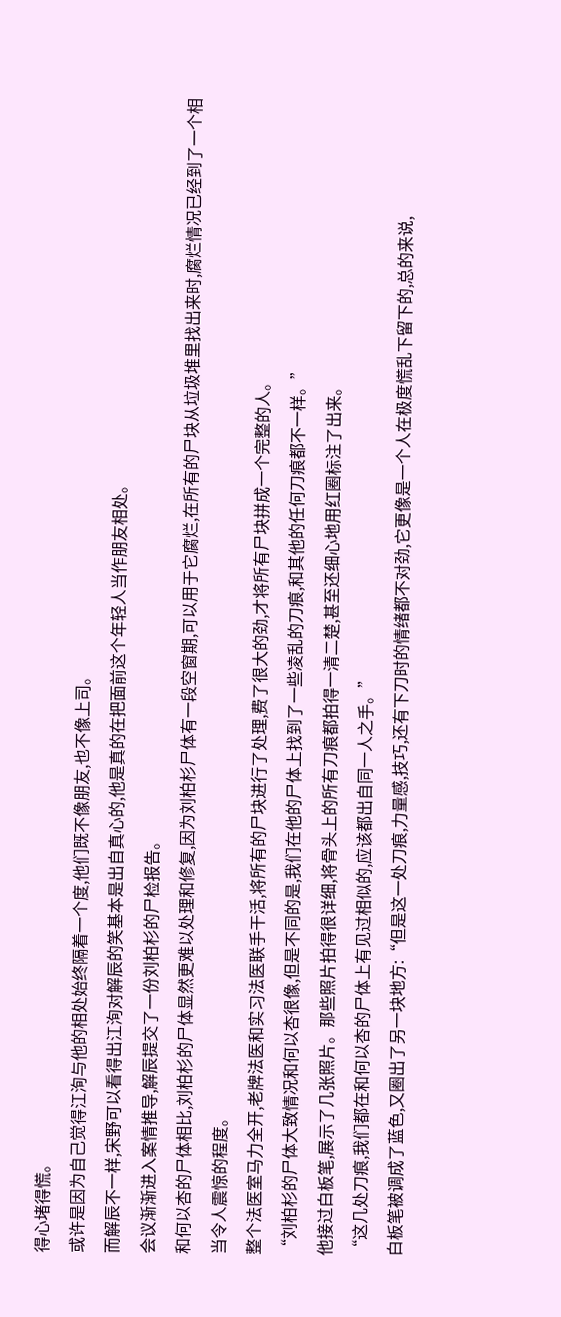得心堵得慌。
或许是因为自己觉得江洵与他的相处始终隔着一个度,他们既不像朋友,也不像上司。
而解辰不一样,宋野可以看得出江洵对解辰的笑基本是出自真心的,他是真的在把面前这个年轻人当作朋友相处。
会议渐渐进入案情推导,解辰提交了一份刘柏杉的尸检报告。
和何以杏的尸体相比,刘柏杉的尸体显然更难以处理和修复,因为刘柏杉尸体有一段空窗期,可以用于它腐烂,在所有的尸块从垃圾堆里找出来时,腐烂情况已经到了一个相当令人震惊的程度。
整个法医室马力全开,老牌法医和实习法医联手干活,将所有的尸块进行了处理,费了很大的劲,才将所有尸块拼成一个完整的人。
“刘柏杉的尸体大致情况和何以杏很像,但是不同的是,我们在他的尸体上找到了一些凌乱的刀痕,和其他的任何刀痕都不一样。”
他接过白板笔,展示了几张照片。那些照片拍得很详细,将骨头上的所有刀痕都拍得一清二楚,甚至还细心地用红圈标注了出来。
“这几处刀痕,我们都在和何以杏的尸体上有见过相似的,应该都出自同一人之手。”
白板笔被调成了蓝色,又圈出了另一块地方:“但是这一处刀痕,力量感,技巧,还有下刀时的情绪都不对劲,它更像是一个人在极度慌乱下留下的,总的来说,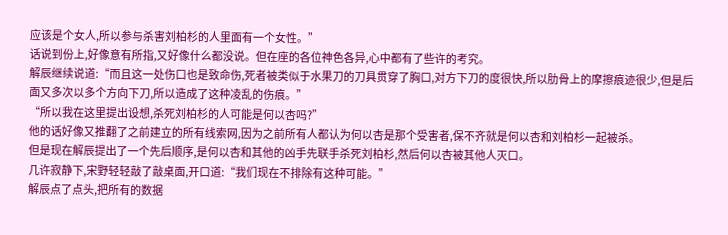应该是个女人,所以参与杀害刘柏杉的人里面有一个女性。”
话说到份上,好像意有所指,又好像什么都没说。但在座的各位神色各异,心中都有了些许的考究。
解辰继续说道:“而且这一处伤口也是致命伤,死者被类似于水果刀的刀具贯穿了胸口,对方下刀的度很快,所以肋骨上的摩擦痕迹很少,但是后面又多次以多个方向下刀,所以造成了这种凌乱的伤痕。”
“所以我在这里提出设想,杀死刘柏杉的人可能是何以杏吗?”
他的话好像又推翻了之前建立的所有线索网,因为之前所有人都认为何以杏是那个受害者,保不齐就是何以杏和刘柏杉一起被杀。
但是现在解辰提出了一个先后顺序,是何以杏和其他的凶手先联手杀死刘柏杉,然后何以杏被其他人灭口。
几许寂静下,宋野轻轻敲了敲桌面,开口道:“我们现在不排除有这种可能。”
解辰点了点头,把所有的数据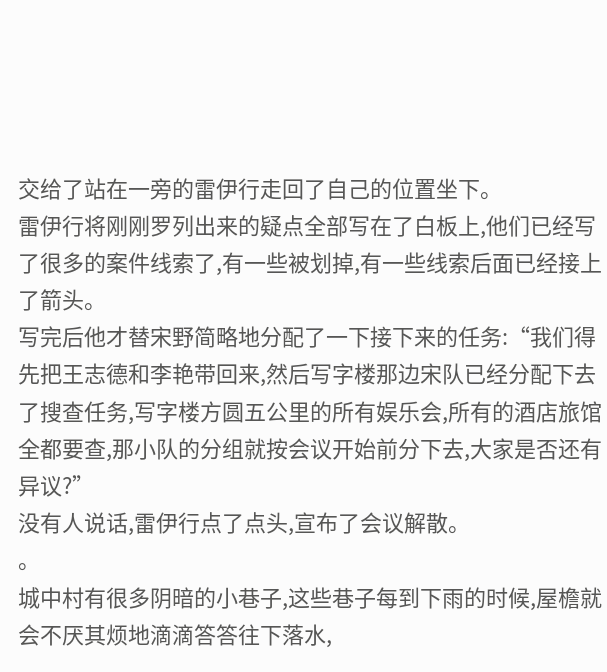交给了站在一旁的雷伊行走回了自己的位置坐下。
雷伊行将刚刚罗列出来的疑点全部写在了白板上,他们已经写了很多的案件线索了,有一些被划掉,有一些线索后面已经接上了箭头。
写完后他才替宋野简略地分配了一下接下来的任务:“我们得先把王志德和李艳带回来,然后写字楼那边宋队已经分配下去了搜查任务,写字楼方圆五公里的所有娱乐会,所有的酒店旅馆全都要查,那小队的分组就按会议开始前分下去,大家是否还有异议?”
没有人说话,雷伊行点了点头,宣布了会议解散。
。
城中村有很多阴暗的小巷子,这些巷子每到下雨的时候,屋檐就会不厌其烦地滴滴答答往下落水,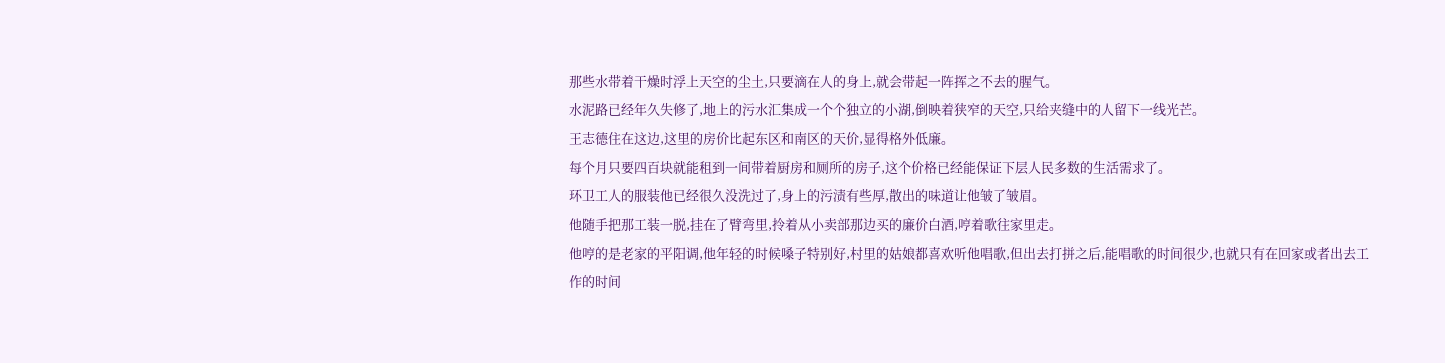那些水带着干燥时浮上天空的尘土,只要滴在人的身上,就会带起一阵挥之不去的腥气。
水泥路已经年久失修了,地上的污水汇集成一个个独立的小湖,倒映着狭窄的天空,只给夹缝中的人留下一线光芒。
王志德住在这边,这里的房价比起东区和南区的天价,显得格外低廉。
每个月只要四百块就能租到一间带着厨房和厕所的房子,这个价格已经能保证下层人民多数的生活需求了。
环卫工人的服装他已经很久没洗过了,身上的污渍有些厚,散出的味道让他皱了皱眉。
他随手把那工装一脱,挂在了臂弯里,拎着从小卖部那边买的廉价白酒,哼着歌往家里走。
他哼的是老家的平阳调,他年轻的时候嗓子特别好,村里的姑娘都喜欢听他唱歌,但出去打拼之后,能唱歌的时间很少,也就只有在回家或者出去工作的时间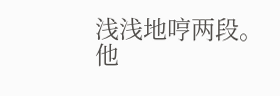浅浅地哼两段。
他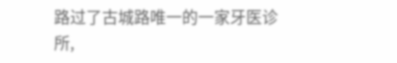路过了古城路唯一的一家牙医诊所,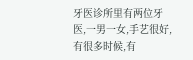牙医诊所里有两位牙医,一男一女,手艺很好,有很多时候,有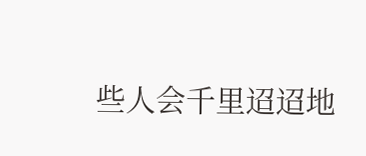些人会千里迢迢地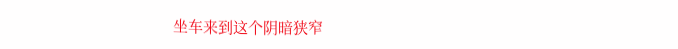坐车来到这个阴暗狭窄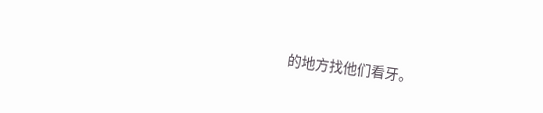的地方找他们看牙。